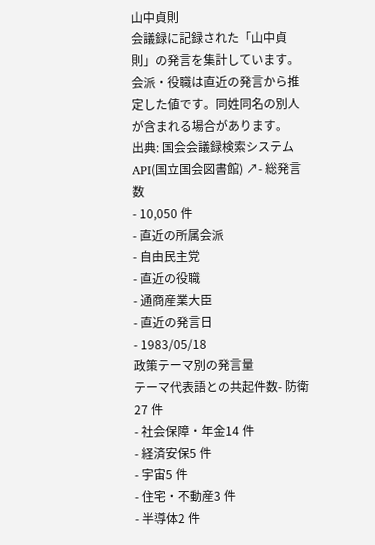山中貞則
会議録に記録された「山中貞則」の発言を集計しています。会派・役職は直近の発言から推定した値です。同姓同名の別人が含まれる場合があります。
出典: 国会会議録検索システム API(国立国会図書館) ↗- 総発言数
- 10,050 件
- 直近の所属会派
- 自由民主党
- 直近の役職
- 通商産業大臣
- 直近の発言日
- 1983/05/18
政策テーマ別の発言量
テーマ代表語との共起件数- 防衛27 件
- 社会保障・年金14 件
- 経済安保5 件
- 宇宙5 件
- 住宅・不動産3 件
- 半導体2 件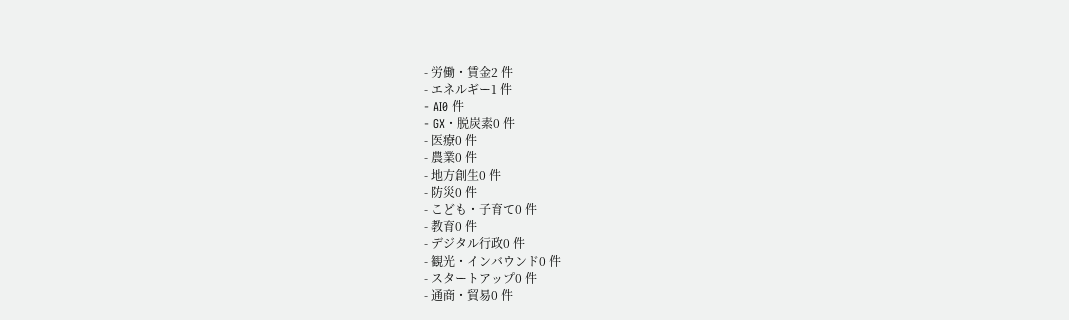- 労働・賃金2 件
- エネルギー1 件
- AI0 件
- GX・脱炭素0 件
- 医療0 件
- 農業0 件
- 地方創生0 件
- 防災0 件
- こども・子育て0 件
- 教育0 件
- デジタル行政0 件
- 観光・インバウンド0 件
- スタートアップ0 件
- 通商・貿易0 件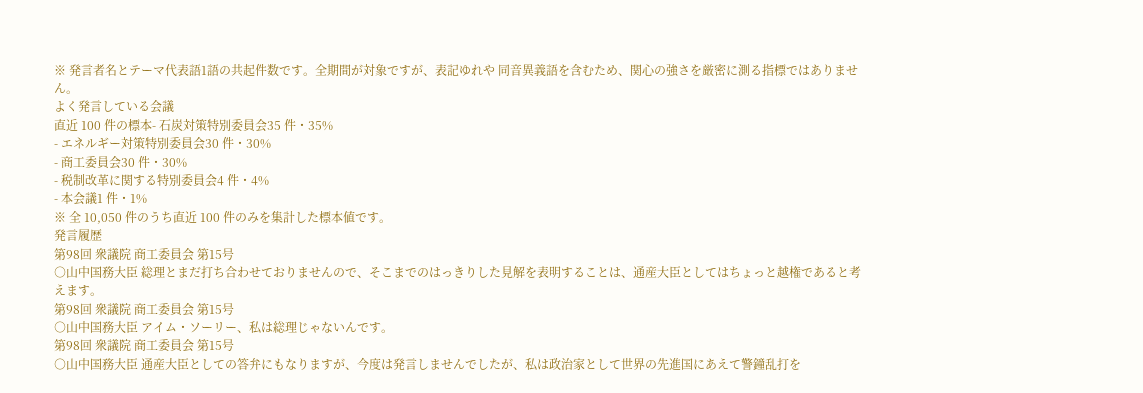※ 発言者名とテーマ代表語1語の共起件数です。全期間が対象ですが、表記ゆれや 同音異義語を含むため、関心の強さを厳密に測る指標ではありません。
よく発言している会議
直近 100 件の標本- 石炭対策特別委員会35 件・35%
- エネルギー対策特別委員会30 件・30%
- 商工委員会30 件・30%
- 税制改革に関する特別委員会4 件・4%
- 本会議1 件・1%
※ 全 10,050 件のうち直近 100 件のみを集計した標本値です。
発言履歴
第98回 衆議院 商工委員会 第15号
○山中国務大臣 総理とまだ打ち合わせておりませんので、そこまでのはっきりした見解を表明することは、通産大臣としてはちょっと越権であると考えます。
第98回 衆議院 商工委員会 第15号
○山中国務大臣 アイム・ソーリー、私は総理じゃないんです。
第98回 衆議院 商工委員会 第15号
○山中国務大臣 通産大臣としての答弁にもなりますが、今度は発言しませんでしたが、私は政治家として世界の先進国にあえて警鐘乱打を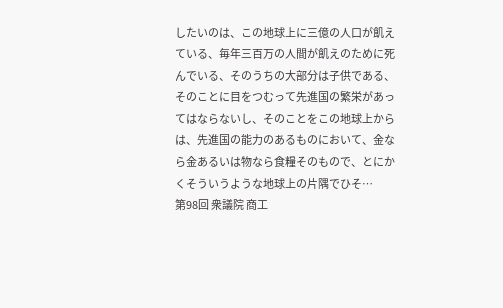したいのは、この地球上に三億の人口が飢えている、毎年三百万の人間が飢えのために死んでいる、そのうちの大部分は子供である、そのことに目をつむって先進国の繁栄があってはならないし、そのことをこの地球上からは、先進国の能力のあるものにおいて、金なら金あるいは物なら食糧そのもので、とにかくそういうような地球上の片隅でひそ…
第98回 衆議院 商工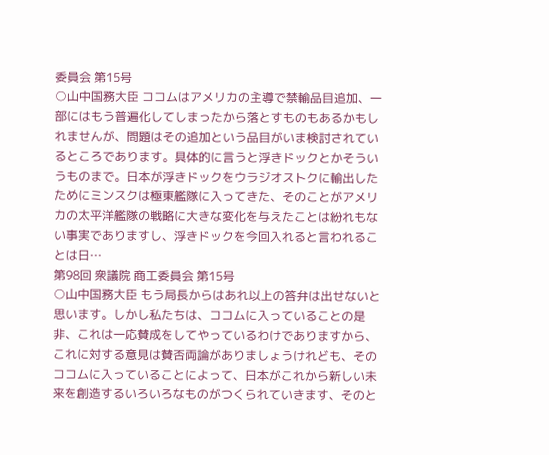委員会 第15号
○山中国務大臣 ココムはアメリカの主導で禁輸品目追加、一部にはもう普遍化してしまったから落とすものもあるかもしれませんが、問題はその追加という品目がいま検討されているところであります。具体的に言うと浮きドックとかそういうものまで。日本が浮きドックをウラジオストクに輸出したためにミンスクは極東艦隊に入ってきた、そのことがアメリカの太平洋艦隊の戦略に大きな変化を与えたことは紛れもない事実でありますし、浮きドックを今回入れると言われることは日…
第98回 衆議院 商工委員会 第15号
○山中国務大臣 もう局長からはあれ以上の答弁は出せないと思います。しかし私たちは、ココムに入っていることの是非、これは一応賛成をしてやっているわけでありますから、これに対する意見は賛否両論がありましょうけれども、そのココムに入っていることによって、日本がこれから新しい未来を創造するいろいろなものがつくられていきます、そのと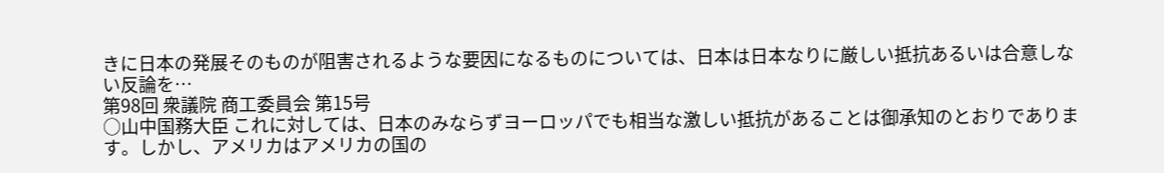きに日本の発展そのものが阻害されるような要因になるものについては、日本は日本なりに厳しい抵抗あるいは合意しない反論を…
第98回 衆議院 商工委員会 第15号
○山中国務大臣 これに対しては、日本のみならずヨーロッパでも相当な激しい抵抗があることは御承知のとおりであります。しかし、アメリカはアメリカの国の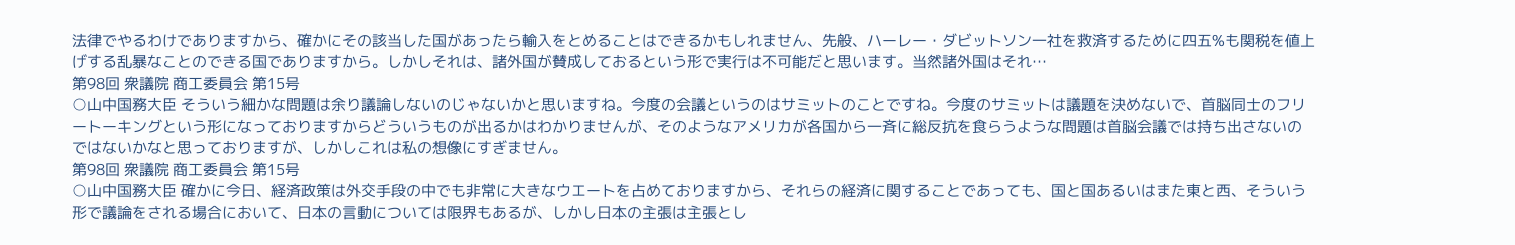法律でやるわけでありますから、確かにその該当した国があったら輸入をとめることはできるかもしれません、先般、ハーレー・ダビットソン一社を救済するために四五%も関税を値上げする乱暴なことのできる国でありますから。しかしそれは、諸外国が賛成しておるという形で実行は不可能だと思います。当然諸外国はそれ…
第98回 衆議院 商工委員会 第15号
○山中国務大臣 そういう細かな問題は余り議論しないのじゃないかと思いますね。今度の会議というのはサミットのことですね。今度のサミットは議題を決めないで、首脳同士のフリートーキングという形になっておりますからどういうものが出るかはわかりませんが、そのようなアメリカが各国から一斉に総反抗を食らうような問題は首脳会議では持ち出さないのではないかなと思っておりますが、しかしこれは私の想像にすぎません。
第98回 衆議院 商工委員会 第15号
○山中国務大臣 確かに今日、経済政策は外交手段の中でも非常に大きなウエートを占めておりますから、それらの経済に関することであっても、国と国あるいはまた東と西、そういう形で議論をされる場合において、日本の言動については限界もあるが、しかし日本の主張は主張とし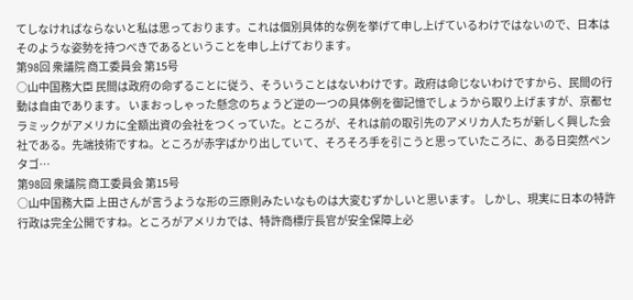てしなければならないと私は思っております。これは個別具体的な例を挙げて申し上げているわけではないので、日本はそのような姿勢を持つべきであるということを申し上げております。
第98回 衆議院 商工委員会 第15号
○山中国務大臣 民間は政府の命ずることに従う、そういうことはないわけです。政府は命じないわけですから、民間の行動は自由であります。 いまおっしゃった懸念のちょうど逆の一つの具体例を御記憶でしょうから取り上げますが、京都セラミックがアメリカに全額出資の会社をつくっていた。ところが、それは前の取引先のアメリカ人たちが新しく興した会社である。先端技術ですね。ところが赤字ばかり出していて、そろそろ手を引こうと思っていたころに、ある日突然ペンタゴ…
第98回 衆議院 商工委員会 第15号
○山中国務大臣 上田さんが言うような形の三原則みたいなものは大変むずかしいと思います。 しかし、現実に日本の特許行政は完全公開ですね。ところがアメリカでは、特許商標庁長官が安全保障上必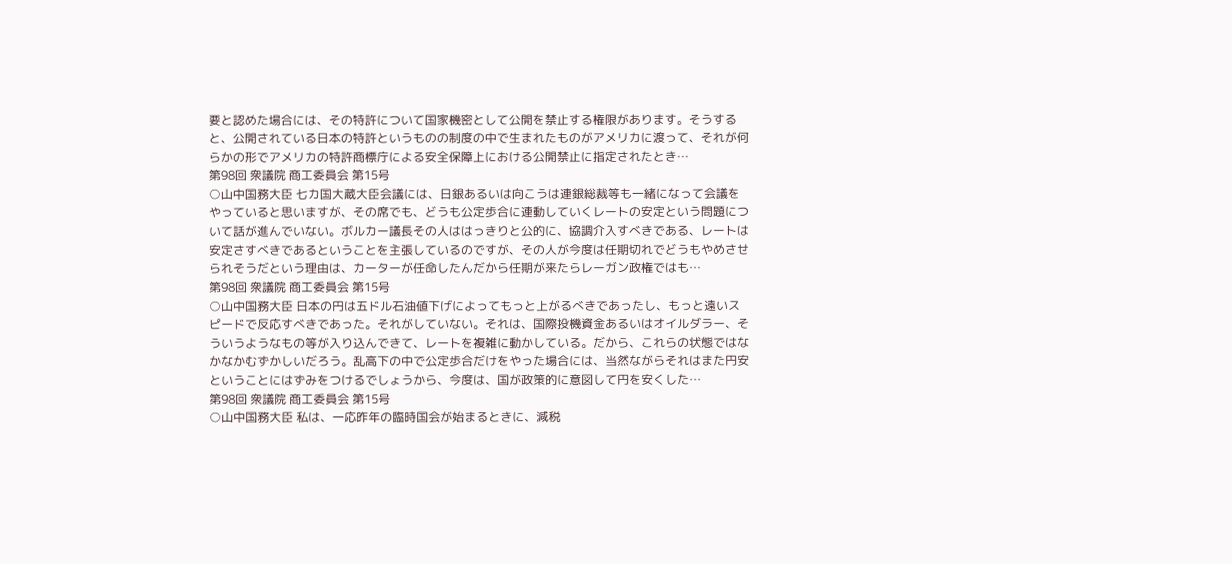要と認めた場合には、その特許について国家機密として公開を禁止する権限があります。そうすると、公開されている日本の特許というものの制度の中で生まれたものがアメリカに渡って、それが何らかの形でアメリカの特許商標庁による安全保障上における公開禁止に指定されたとき…
第98回 衆議院 商工委員会 第15号
○山中国務大臣 七カ国大蔵大臣会議には、日銀あるいは向こうは連銀総裁等も一緒になって会議をやっていると思いますが、その席でも、どうも公定歩合に連動していくレートの安定という問題について話が進んでいない。ボルカー議長その人ははっきりと公的に、協調介入すべきである、レートは安定さすべきであるということを主張しているのですが、その人が今度は任期切れでどうもやめさせられそうだという理由は、カーターが任命したんだから任期が来たらレーガン政権ではも…
第98回 衆議院 商工委員会 第15号
○山中国務大臣 日本の円は五ドル石油値下げによってもっと上がるべきであったし、もっと遠いスピードで反応すべきであった。それがしていない。それは、国際投機資金あるいはオイルダラー、そういうようなもの等が入り込んできて、レートを複雑に動かしている。だから、これらの状態ではなかなかむずかしいだろう。乱高下の中で公定歩合だけをやった場合には、当然ながらそれはまた円安ということにはずみをつけるでしょうから、今度は、国が政策的に意図して円を安くした…
第98回 衆議院 商工委員会 第15号
○山中国務大臣 私は、一応昨年の臨時国会が始まるときに、減税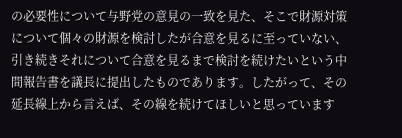の必要性について与野党の意見の一致を見た、そこで財源対策について個々の財源を検討したが合意を見るに至っていない、引き続きそれについて合意を見るまで検討を続けたいという中間報告書を議長に提出したものであります。したがって、その延長線上から言えば、その線を続けてほしいと思っています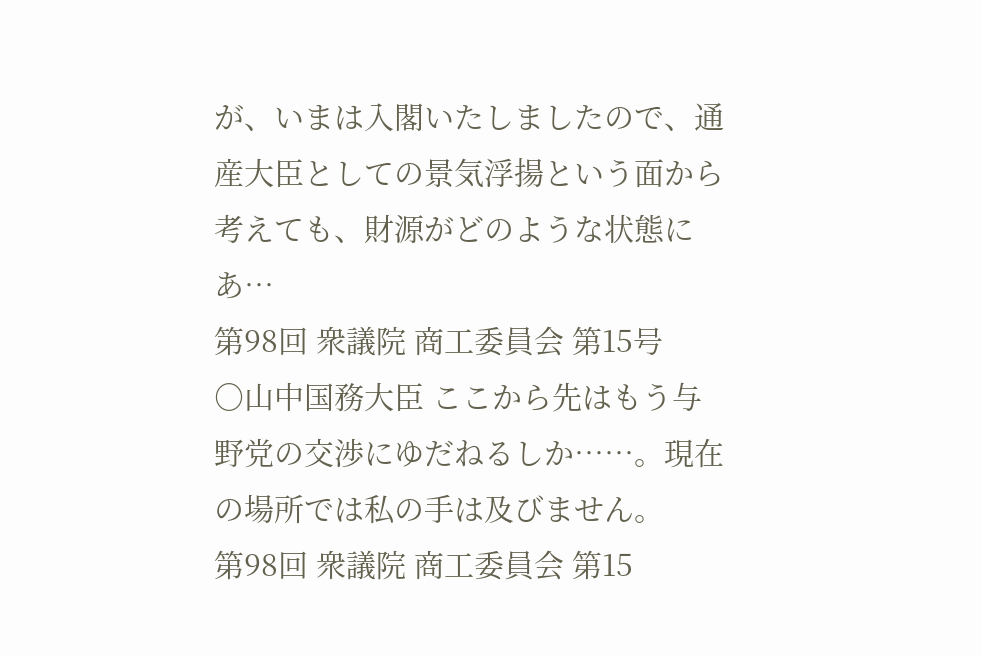が、いまは入閣いたしましたので、通産大臣としての景気浮揚という面から考えても、財源がどのような状態にあ…
第98回 衆議院 商工委員会 第15号
○山中国務大臣 ここから先はもう与野党の交渉にゆだねるしか……。現在の場所では私の手は及びません。
第98回 衆議院 商工委員会 第15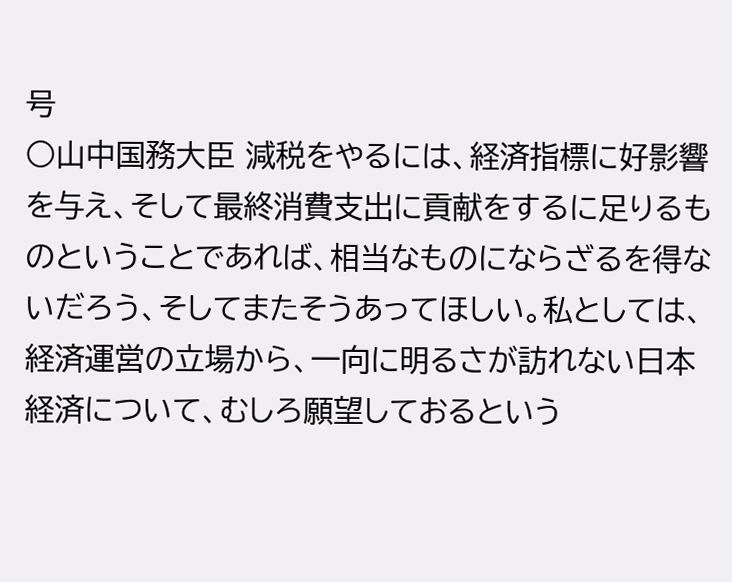号
○山中国務大臣 減税をやるには、経済指標に好影響を与え、そして最終消費支出に貢献をするに足りるものということであれば、相当なものにならざるを得ないだろう、そしてまたそうあってほしい。私としては、経済運営の立場から、一向に明るさが訪れない日本経済について、むしろ願望しておるという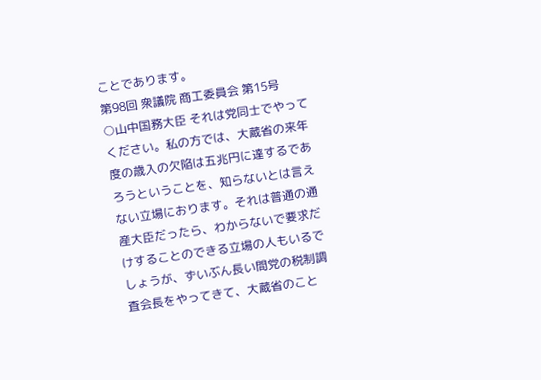ことであります。
第98回 衆議院 商工委員会 第15号
○山中国務大臣 それは党同士でやってください。私の方では、大蔵省の来年度の歳入の欠陥は五兆円に達するであろうということを、知らないとは言えない立場におります。それは普通の通産大臣だったら、わからないで要求だけすることのできる立場の人もいるでしょうが、ずいぶん長い間党の税制調査会長をやってきて、大蔵省のこと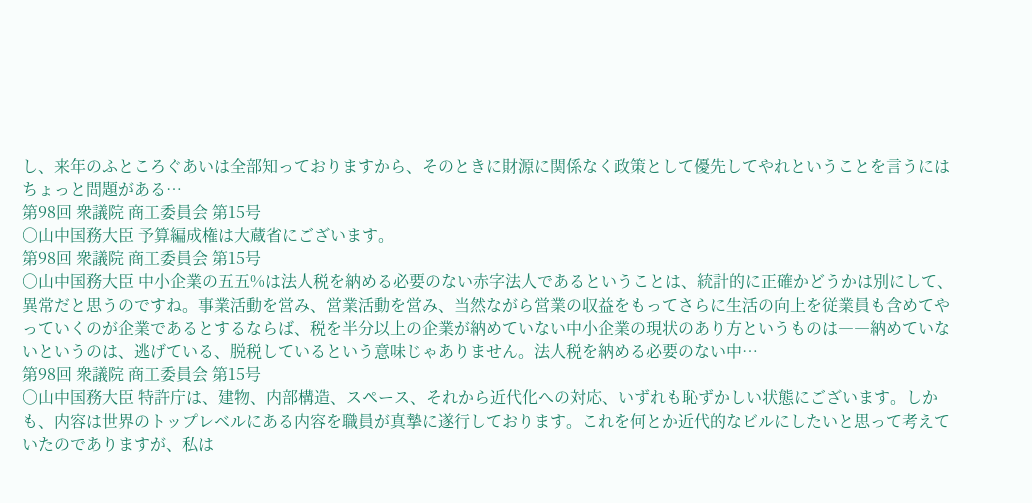し、来年のふところぐあいは全部知っておりますから、そのときに財源に関係なく政策として優先してやれということを言うにはちょっと問題がある…
第98回 衆議院 商工委員会 第15号
○山中国務大臣 予算編成権は大蔵省にございます。
第98回 衆議院 商工委員会 第15号
○山中国務大臣 中小企業の五五%は法人税を納める必要のない赤字法人であるということは、統計的に正確かどうかは別にして、異常だと思うのですね。事業活動を営み、営業活動を営み、当然ながら営業の収益をもってさらに生活の向上を従業員も含めてやっていくのが企業であるとするならば、税を半分以上の企業が納めていない中小企業の現状のあり方というものは――納めていないというのは、逃げている、脱税しているという意味じゃありません。法人税を納める必要のない中…
第98回 衆議院 商工委員会 第15号
○山中国務大臣 特許庁は、建物、内部構造、スペース、それから近代化への対応、いずれも恥ずかしい状態にございます。しかも、内容は世界のトップレベルにある内容を職員が真摯に遂行しております。これを何とか近代的なビルにしたいと思って考えていたのでありますが、私は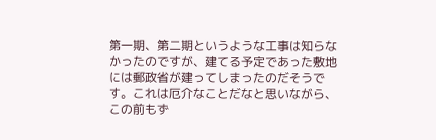第一期、第二期というような工事は知らなかったのですが、建てる予定であった敷地には郵政省が建ってしまったのだそうです。これは厄介なことだなと思いながら、この前もず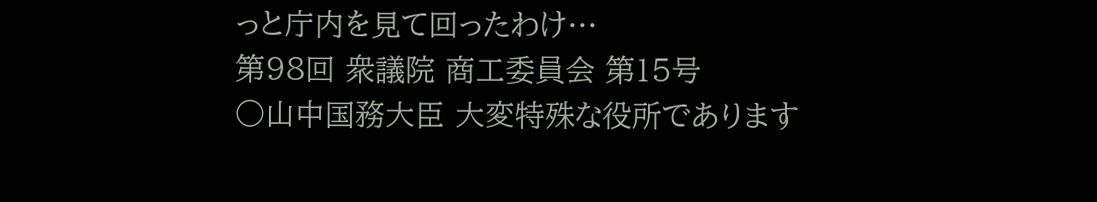っと庁内を見て回ったわけ…
第98回 衆議院 商工委員会 第15号
○山中国務大臣 大変特殊な役所であります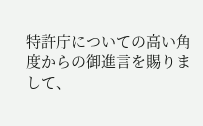特許庁についての高い角度からの御進言を賜りまして、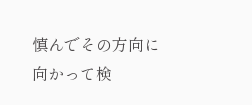慎んでその方向に向かって検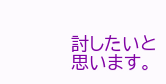討したいと思います。